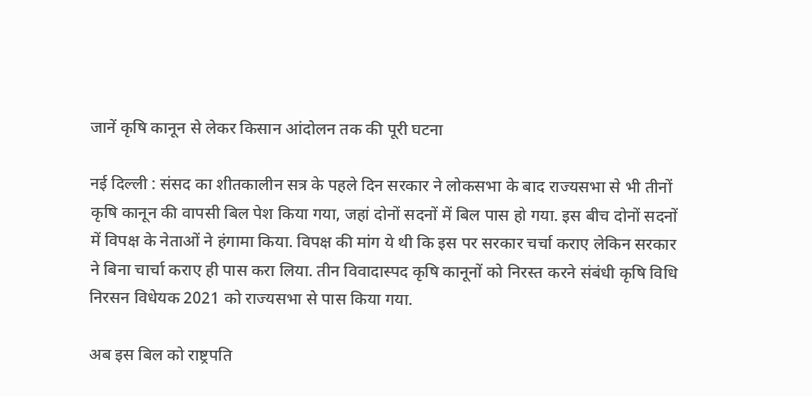जानें कृषि कानून से लेकर किसान आंदोलन तक की पूरी घटना

नई दिल्ली : संसद का शीतकालीन सत्र के पहले दिन सरकार ने लोकसभा के बाद राज्यसभा से भी तीनों कृषि कानून की वापसी बिल पेश किया गया, जहां दोनों सदनों में बिल पास हो गया. इस बीच दोनों सदनों में विपक्ष के नेताओं ने हंगामा किया. विपक्ष की मांग ये थी कि इस पर सरकार चर्चा कराए लेकिन सरकार ने बिना चार्चा कराए ही पास करा लिया. तीन विवादास्पद कृषि कानूनों को निरस्त करने संबंधी कृषि विधि निरसन विधेयक 2021 को राज्यसभा से पास किया गया.

अब इस बिल को राष्ट्रपति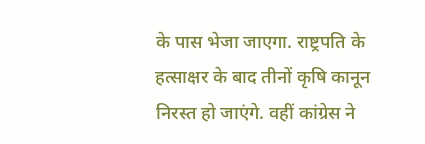के पास भेजा जाएगा. राष्ट्रपति के हत्साक्षर के बाद तीनों कृषि कानून निरस्त हो जाएंगे. वहीं कांग्रेस ने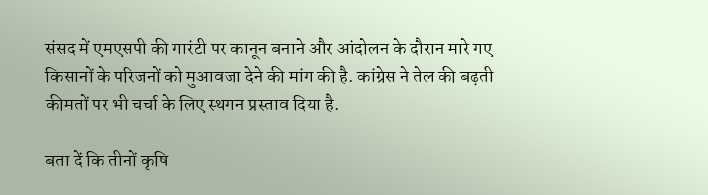संसद में एमएसपी की गारंटी पर कानून बनाने और आंदोलन के दौरान मारे गए किसानों के परिजनों को मुआवजा देने की मांग की है. कांग्रेस ने तेल की बढ़ती कीमतों पर भी चर्चा के लिए स्थगन प्रस्ताव दिया है.

बता दें कि तीनों कृषि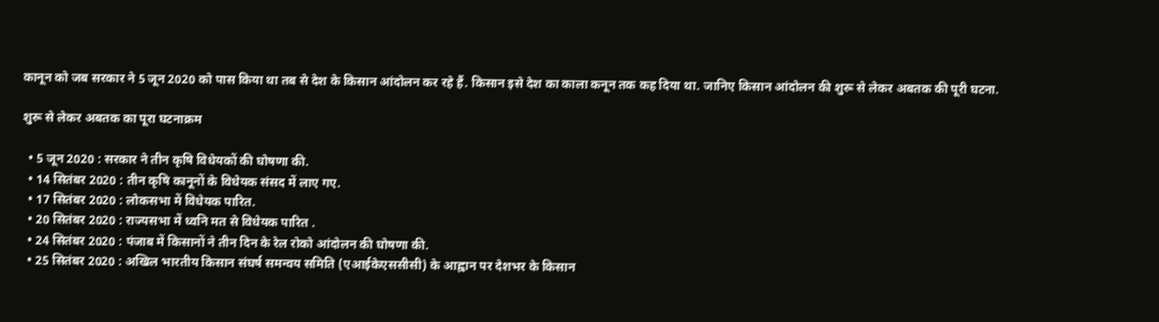कानून को जब सरकार ने 5 जून 2020 को पास किया था तब से देश के किसान आंदोलन कर रहे हैं. किसान इसे देश का काला कनून तक कह दिया था. जानिए किसान आंदोलन की शुरू से लेकर अबतक की पूरी घटना.

शुरू से लेकर अबतक का पूरा घटनाक्रम

  • 5 जून 2020 : सरकार ने तीन कृषि विधेयकों की घोषणा की.
  • 14 सितंबर 2020 : तीन कृषि कानूनों के विधेयक संसद में लाए गए.
  • 17 सितंबर 2020 : लोकसभा में विधेयक पारित.
  • 20 सितंबर 2020 : राज्यसभा में ध्वनि मत से विधेयक पारित .
  • 24 सितंबर 2020 : पंजाब में किसानों ने तीन दिन के रेल रोको आंदोलन की घोषणा की.
  • 25 सितंबर 2020 : अखिल भारतीय किसान संघर्ष समन्वय समिति (एआईकेएससीसी) के आह्वान पर देशभर के किसान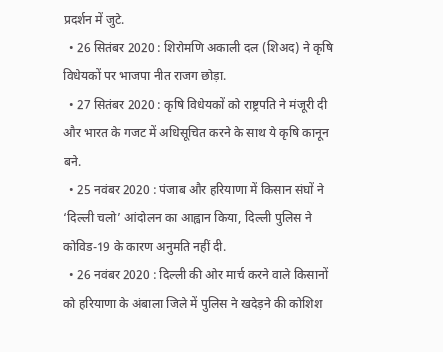प्रदर्शन में जुटे.
  • 26 सितंबर 2020 : शिरोमणि अकाली दल (शिअद) ने कृषि विधेयकों पर भाजपा नीत राजग छोड़ा.
  • 27 सितंबर 2020 : कृषि विधेयकों को राष्ट्रपति ने मंजूरी दी और भारत के गजट में अधिसूचित करने के साथ ये कृषि कानून बने.
  • 25 नवंबर 2020 : पंजाब और हरियाणा में किसान संघों ने ‘दिल्ली चलो’ आंदोलन का आह्वान किया, दिल्ली पुलिस ने कोविड-19 के कारण अनुमति नहीं दी.
  • 26 नवंबर 2020 : दिल्ली की ओर मार्च करने वाले किसानों को हरियाणा के अंबाला जिले में पुलिस ने खदेड़ने की कोशिश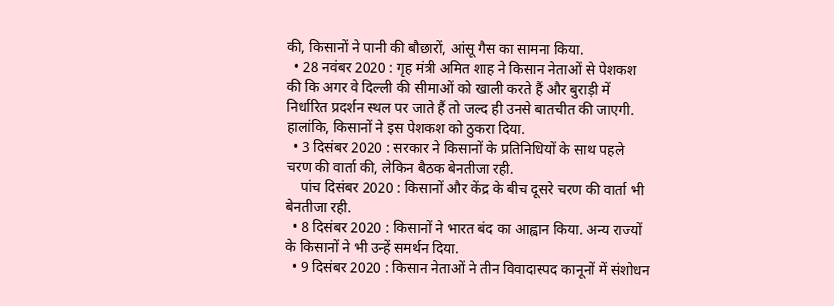की, किसानों ने पानी की बौछारों, आंसू गैस का सामना किया.
  • 28 नवंबर 2020 : गृह मंत्री अमित शाह ने किसान नेताओं से पेशकश की कि अगर वे दिल्ली की सीमाओं को खाली करते हैं और बुराड़ी में निर्धारित प्रदर्शन स्थल पर जाते हैं तो जल्द ही उनसे बातचीत की जाएगी. हालांकि, किसानों ने इस पेशकश को ठुकरा दिया.
  • 3 दिसंबर 2020 : सरकार ने किसानों के प्रतिनिधियों के साथ पहले चरण की वार्ता की, लेकिन बैठक बेनतीजा रही.
    पांच दिसंबर 2020 : किसानों और केंद्र के बीच दूसरे चरण की वार्ता भी बेनतीजा रही.
  • 8 दिसंबर 2020 : किसानों ने भारत बंद का आह्वान किया. अन्य राज्यों के किसानों ने भी उन्हें समर्थन दिया.
  • 9 दिसंबर 2020 : किसान नेताओं ने तीन विवादास्पद कानूनों में संशोधन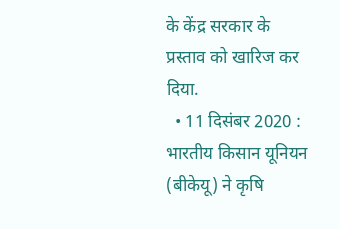के केंद्र सरकार के प्रस्ताव को खारिज कर दिया.
  • 11 दिसंबर 2020 : भारतीय किसान यूनियन (बीकेयू) ने कृषि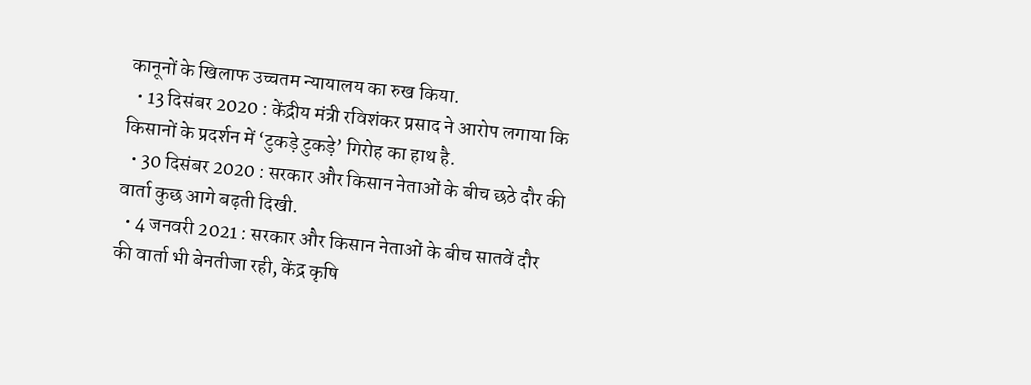कानूनों के खिलाफ उच्चतम न्यायालय का रुख किया.
  • 13 दिसंबर 2020 : केंद्रीय मंत्री रविशंकर प्रसाद ने आरोप लगाया कि किसानों के प्रदर्शन में ‘टुकड़े टुकड़े’ गिरोह का हाथ है.
  • 30 दिसंबर 2020 : सरकार और किसान नेताओं के बीच छठे दौर की वार्ता कुछ आगे बढ़ती दिखी.
  • 4 जनवरी 2021 : सरकार और किसान नेताओं के बीच सातवें दौर की वार्ता भी बेनतीजा रही, केंद्र कृषि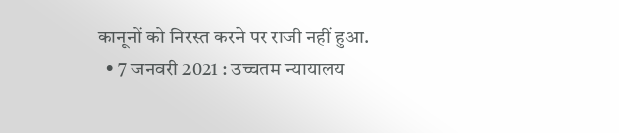कानूनों को निरस्त करने पर राजी नहीं हुआ.
  • 7 जनवरी 2021 : उच्चतम न्यायालय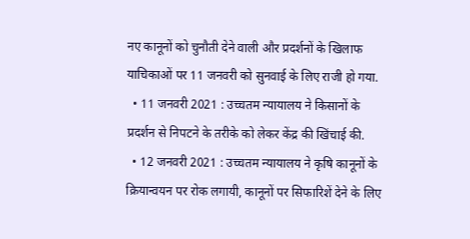नए कानूनों को चुनौती देने वाली और प्रदर्शनों के खिलाफ याचिकाओं पर 11 जनवरी को सुनवाई के लिए राजी हो गया.
  • 11 जनवरी 2021 : उच्चतम न्यायालय ने किसानों के प्रदर्शन से निपटने के तरीके को लेकर केंद्र की खिंचाई की.
  • 12 जनवरी 2021 : उच्चतम न्यायालय ने कृषि कानूनों के क्रियान्वयन पर रोक लगायी, कानूनों पर सिफारिशें देने के लिए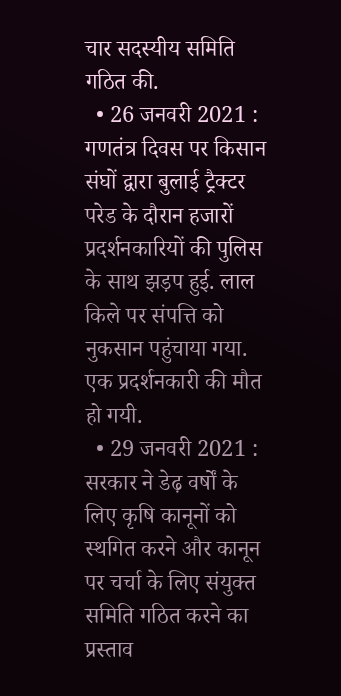चार सदस्यीय समिति गठित की.
  • 26 जनवरी 2021 : गणतंत्र दिवस पर किसान संघों द्वारा बुलाई ट्रैक्टर परेड के दौरान हजारों प्रदर्शनकारियों की पुलिस के साथ झड़प हुई. लाल किले पर संपत्ति को नुकसान पहुंचाया गया. एक प्रदर्शनकारी की मौत हो गयी.
  • 29 जनवरी 2021 : सरकार ने डेढ़ वर्षों के लिए कृषि कानूनों को स्थगित करने और कानून पर चर्चा के लिए संयुक्त समिति गठित करने का प्रस्ताव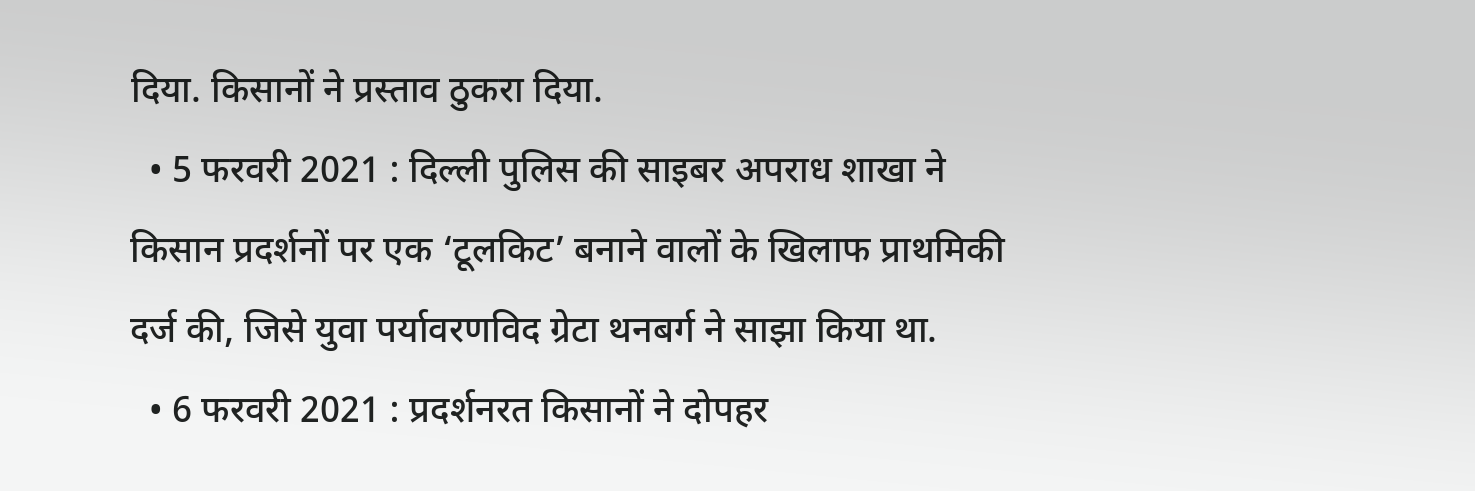दिया. किसानों ने प्रस्ताव ठुकरा दिया.
  • 5 फरवरी 2021 : दिल्ली पुलिस की साइबर अपराध शाखा ने किसान प्रदर्शनों पर एक ‘टूलकिट’ बनाने वालों के खिलाफ प्राथमिकी दर्ज की, जिसे युवा पर्यावरणविद ग्रेटा थनबर्ग ने साझा किया था.
  • 6 फरवरी 2021 : प्रदर्शनरत किसानों ने दोपहर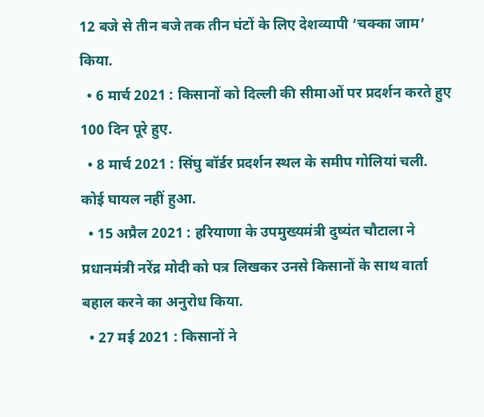12 बजे से तीन बजे तक तीन घंटों के लिए देशव्यापी ‘चक्का जाम’ किया.
  • 6 मार्च 2021 : किसानों को दिल्ली की सीमाओं पर प्रदर्शन करते हुए 100 दिन पूरे हुए.
  • 8 मार्च 2021 : सिंघु बॉर्डर प्रदर्शन स्थल के समीप गोलियां चली. कोई घायल नहीं हुआ.
  • 15 अप्रैल 2021 : हरियाणा के उपमुख्यमंत्री दुष्यंत चौटाला ने प्रधानमंत्री नरेंद्र मोदी को पत्र लिखकर उनसे किसानों के साथ वार्ता बहाल करने का अनुरोध किया.
  • 27 मई 2021 : किसानों ने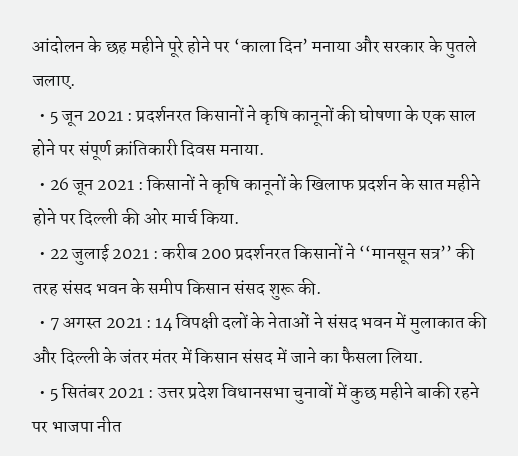आंदोलन के छह महीने पूरे होने पर ‘काला दिन’ मनाया और सरकार के पुतले जलाए.
  • 5 जून 2021 : प्रदर्शनरत किसानों ने कृषि कानूनों की घोषणा के एक साल होने पर संपूर्ण क्रांतिकारी दिवस मनाया.
  • 26 जून 2021 : किसानों ने कृषि कानूनों के खिलाफ प्रदर्शन के सात महीने होने पर दिल्ली की ओर मार्च किया.
  • 22 जुलाई 2021 : करीब 200 प्रदर्शनरत किसानों ने ‘‘मानसून सत्र’’ की तरह संसद भवन के समीप किसान संसद शुरू की.
  • 7 अगस्त 2021 : 14 विपक्षी दलों के नेताओं ने संसद भवन में मुलाकात की और दिल्ली के जंतर मंतर में किसान संसद में जाने का फैसला लिया.
  • 5 सितंबर 2021 : उत्तर प्रदेश विधानसभा चुनावों में कुछ महीने बाकी रहने पर भाजपा नीत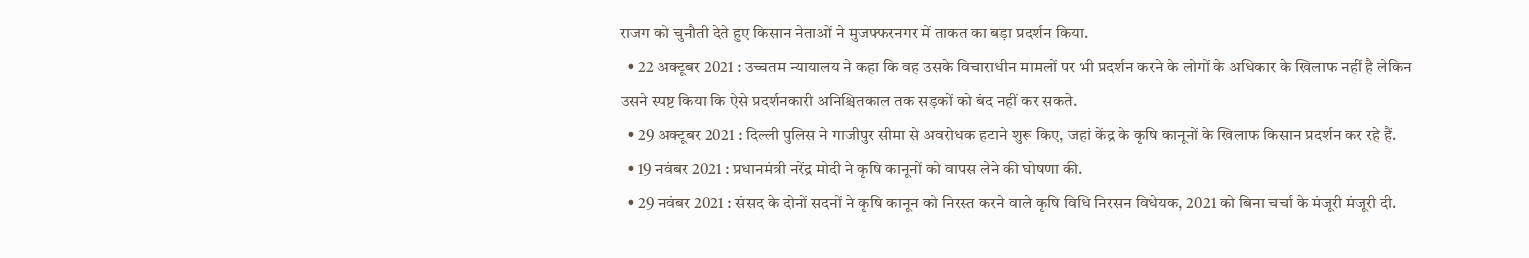राजग को चुनौती देते हुए किसान नेताओं ने मुजफ्फरनगर में ताकत का बड़ा प्रदर्शन किया.
  • 22 अक्टूबर 2021 : उच्चतम न्यायालय ने कहा कि वह उसके विचाराधीन मामलों पर भी प्रदर्शन करने के लोगों के अधिकार के खिलाफ नहीं है लेकिन उसने स्पष्ट किया कि ऐसे प्रदर्शनकारी अनिश्चितकाल तक सड़कों को बंद नहीं कर सकते.
  • 29 अक्टूबर 2021 : दिल्ली पुलिस ने गाजीपुर सीमा से अवरोधक हटाने शुरू किए, जहां केंद्र के कृषि कानूनों के खिलाफ किसान प्रदर्शन कर रहे हैं.
  • 19 नवंबर 2021 : प्रधानमंत्री नरेंद्र मोदी ने कृषि कानूनों को वापस लेने की घोषणा की.
  • 29 नवंबर 2021 : संसद के दोनों सदनों ने कृषि कानून को निरस्त करने वाले कृषि विधि निरसन विधेयक, 2021 को बिना चर्चा के मंजूरी मंजूरी दी.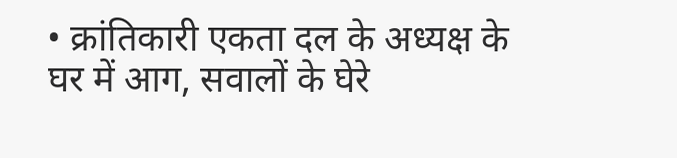• क्रांतिकारी एकता दल के अध्यक्ष के घर में आग, सवालों के घेरे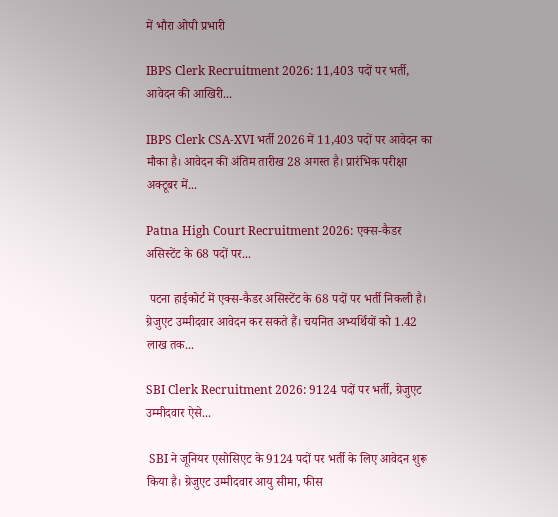में भौरा ओपी प्रभारी

IBPS Clerk Recruitment 2026: 11,403 पदों पर भर्ती, आवेदन की आखिरी...

IBPS Clerk CSA-XVI भर्ती 2026 में 11,403 पदों पर आवेदन का मौका है। आवेदन की अंतिम तारीख 28 अगस्त है। प्रारंभिक परीक्षा अक्टूबर में...

Patna High Court Recruitment 2026: एक्स-कैडर असिस्टेंट के 68 पदों पर...

 पटना हाईकोर्ट में एक्स-कैडर असिस्टेंट के 68 पदों पर भर्ती निकली है। ग्रेजुएट उम्मीदवार आवेदन कर सकते हैं। चयनित अभ्यर्थियों को 1.42 लाख तक...

SBI Clerk Recruitment 2026: 9124 पदों पर भर्ती, ग्रेजुएट उम्मीदवार ऐसे...

 SBI ने जूनियर एसोसिएट के 9124 पदों पर भर्ती के लिए आवेदन शुरू किया है। ग्रेजुएट उम्मीदवार आयु सीमा, फीस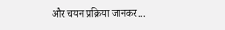और चयन प्रक्रिया जानकर...